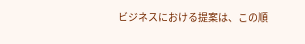ビジネスにおける提案は、この順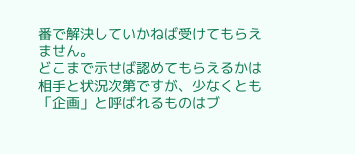番で解決していかねば受けてもらえません。
どこまで示せば認めてもらえるかは相手と状況次第ですが、少なくとも「企画」と呼ばれるものはブ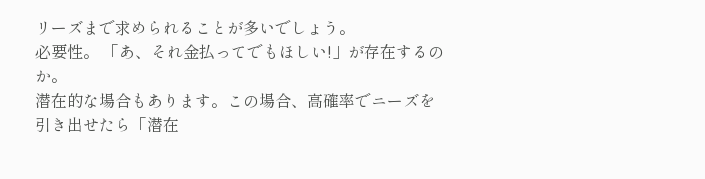リーズまで求められることが多いでしょう。
必要性。 「あ、それ金払ってでもほしい!」が存在するのか。
潜在的な場合もあります。この場合、高確率でニーズを引き出せたら「潜在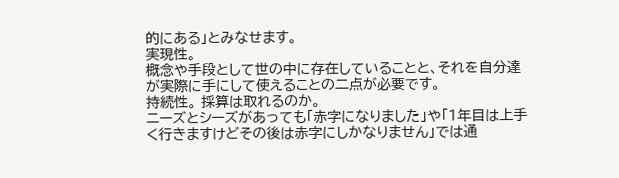的にある」とみなせます。
実現性。
概念や手段として世の中に存在していることと、それを自分達が実際に手にして使えることの二点が必要です。
持続性。 採算は取れるのか。
ニーズとシーズがあっても「赤字になりました」や「1年目は上手く行きますけどその後は赤字にしかなりません」では通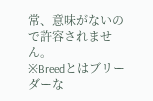常、意味がないので許容されません。
※Breedとはブリーダーな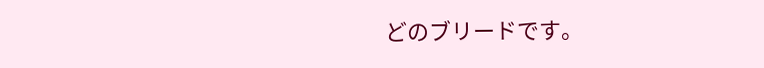どのブリードです。